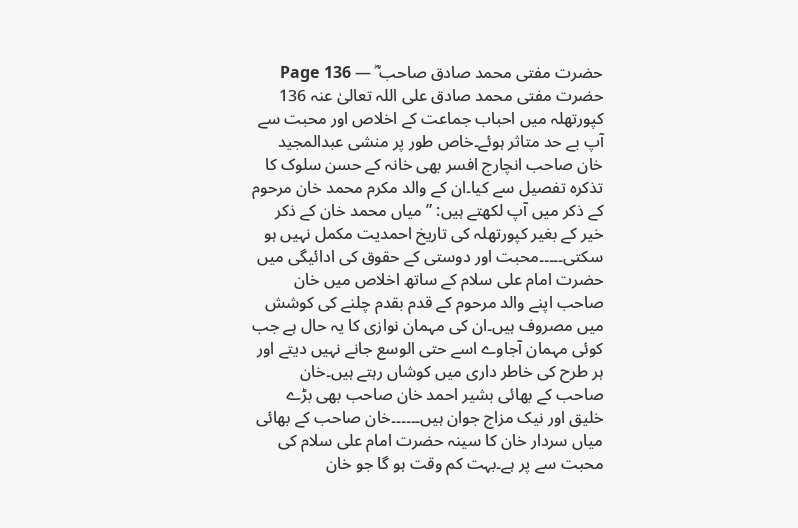حضرت مفتی محمد صادق صاحب ؓ — Page 136
حضرت مفتی محمد صادق علی اللہ تعالیٰ عنہ 136 کپورتھلہ میں احباب جماعت کے اخلاص اور محبت سے آپ بے حد متاثر ہوئے۔خاص طور پر منشی عبدالمجید خان صاحب انچارج افسر بھی خانہ کے حسن سلوک کا تذکرہ تفصیل سے کیا۔ان کے والد مکرم محمد خان مرحوم کے ذکر میں آپ لکھتے ہیں: ”میاں محمد خان کے ذکر خیر کے بغیر کپورتھلہ کی تاریخ احمدیت مکمل نہیں ہو سکتی۔۔۔۔۔محبت اور دوستی کے حقوق کی ادائیگی میں حضرت امام علی سلام کے ساتھ اخلاص میں خان صاحب اپنے والد مرحوم کے قدم بقدم چلنے کی کوشش میں مصروف ہیں۔ان کی مہمان نوازی کا یہ حال ہے جب کوئی مہمان آجاوے اسے حتی الوسع جانے نہیں دیتے اور ہر طرح کی خاطر داری میں کوشاں رہتے ہیں۔خان صاحب کے بھائی بشیر احمد خان صاحب بھی بڑے خلیق اور نیک مزاج جوان ہیں۔۔۔۔۔۔خان صاحب کے بھائی میاں سردار خان کا سینہ حضرت امام علی سلام کی محبت سے پر ہے۔بہت کم وقت ہو گا جو خان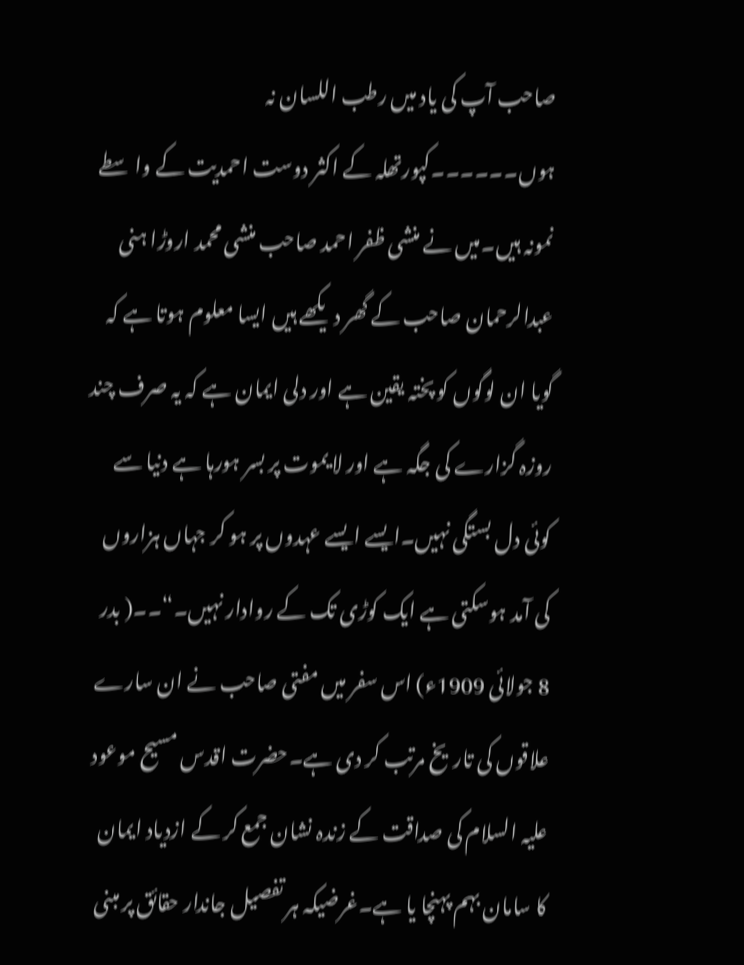صاحب آپ کی یاد میں رطب اللسان نہ ہوں۔۔۔۔۔۔کپورتھلہ کے اکثر دوست احمدیت کے واسطے نمونہ ہیں۔میں نے منشی ظفر احمد صاحب منشی محمد اروڑا ہنی عبدالرحمان صاحب کے گھر دیکھے ہیں ایسا معلوم ہوتا ہے کہ گویا ان لوگوں کو پختہ یقین ہے اور دلی ایمان ہے کہ یہ صرف چند روزہ گزارے کی جگہ ہے اور لا یموت پر بسر ہورہا ہے دنیا سے کوئی دل بستگی نہیں۔ایسے ایسے عہدوں پر ہو کر جہاں ہزاروں کی آمد ہوسکتی ہے ایک کوڑی تک کے روادار نہیں۔“۔۔( بدر 8 جولائی 1909ء) اس سفر میں مفتی صاحب نے ان سارے علاقوں کی تاریخ مرتب کر دی ہے۔حضرت اقدس مسیح موعود علیہ السلام کی صداقت کے زندہ نشان جمع کر کے ازدیاد ایمان کا سامان بہم پہنچا یا ہے۔غرضیکہ ہر تفصیل جاندار حقائق پر مبنی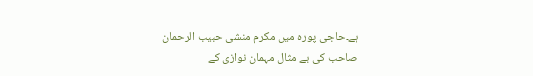ہے۔حاجی پورہ میں مکرم منشی حبیب الرحمان صاحب کی بے مثال مہمان نوازی کے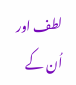لطف اور اُن کے